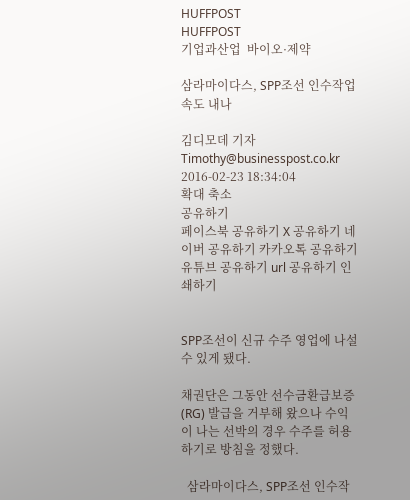HUFFPOST
HUFFPOST
기업과산업  바이오·제약

삼라마이다스, SPP조선 인수작업 속도 내나

김디모데 기자 Timothy@businesspost.co.kr 2016-02-23 18:34:04
확대 축소
공유하기
페이스북 공유하기 X 공유하기 네이버 공유하기 카카오톡 공유하기 유튜브 공유하기 url 공유하기 인쇄하기


SPP조선이 신규 수주 영업에 나설 수 있게 됐다.

채권단은 그동안 선수금환급보증(RG) 발급을 거부해 왔으나 수익이 나는 선박의 경우 수주를 허용하기로 방침을 정했다.

  삼라마이다스, SPP조선 인수작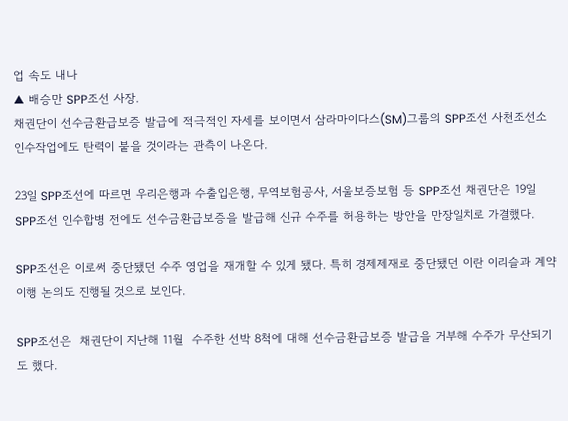업 속도 내나
▲ 배승만 SPP조선 사장.
채권단이 선수금환급보증 발급에 적극적인 자세를 보이면서 삼라마이다스(SM)그룹의 SPP조선 사천조선소 인수작업에도 탄력이 붙을 것이라는 관측이 나온다.

23일 SPP조선에 따르면 우리은행과 수출입은행, 무역보험공사, 서울보증보험 등 SPP조선 채권단은 19일 SPP조선 인수합병 전에도 선수금환급보증을 발급해 신규 수주를 허용하는 방안을 만장일치로 가결했다.

SPP조선은 이로써 중단됐던 수주 영업을 재개할 수 있게 됐다. 특히 경제제재로 중단됐던 이란 이리슬과 계약 이행 논의도 진행될 것으로 보인다.

SPP조선은  채권단이 지난해 11월  수주한 선박 8척에 대해 선수금환급보증 발급을 거부해 수주가 무산되기도 했다.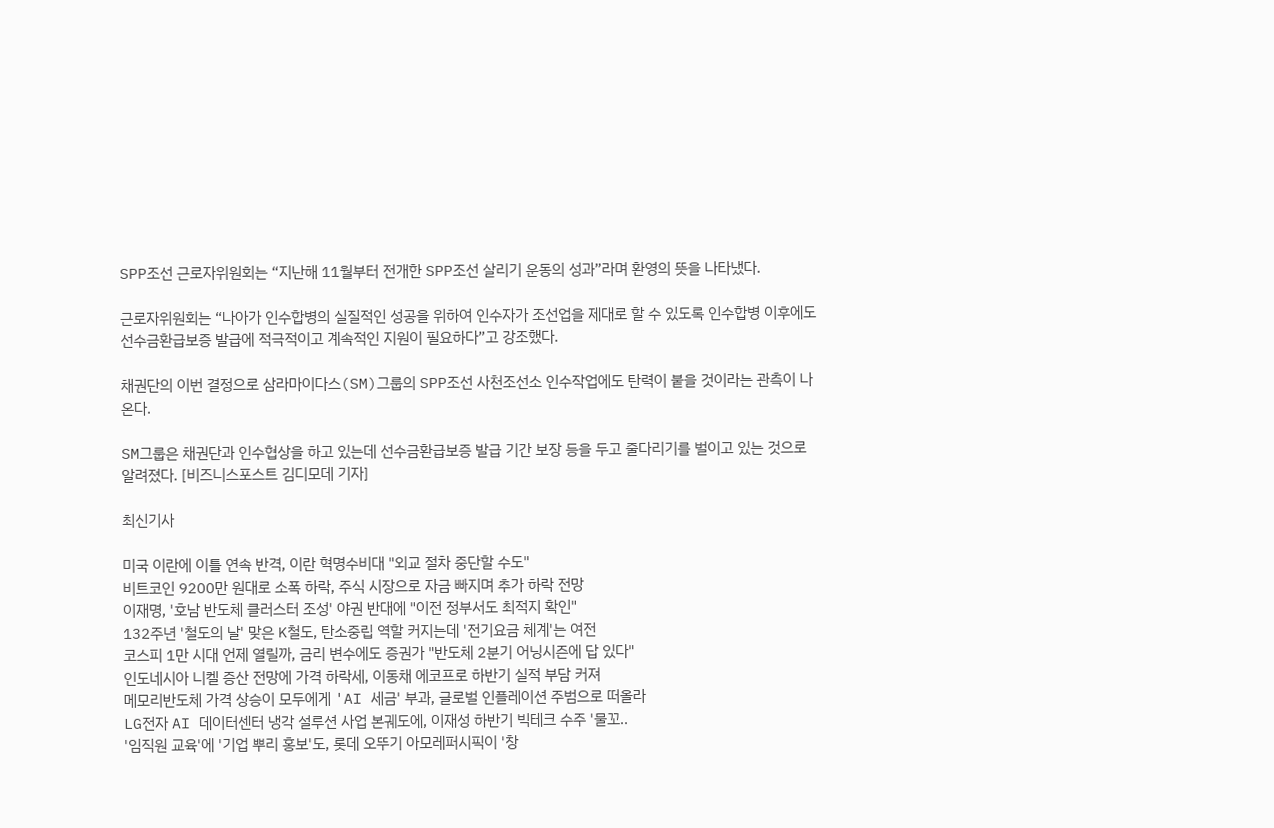SPP조선 근로자위원회는 “지난해 11월부터 전개한 SPP조선 살리기 운동의 성과”라며 환영의 뜻을 나타냈다.

근로자위원회는 “나아가 인수합병의 실질적인 성공을 위하여 인수자가 조선업을 제대로 할 수 있도록 인수합병 이후에도 선수금환급보증 발급에 적극적이고 계속적인 지원이 필요하다”고 강조했다.

채권단의 이번 결정으로 삼라마이다스(SM)그룹의 SPP조선 사천조선소 인수작업에도 탄력이 붙을 것이라는 관측이 나온다.

SM그룹은 채권단과 인수협상을 하고 있는데 선수금환급보증 발급 기간 보장 등을 두고 줄다리기를 벌이고 있는 것으로 알려졌다. [비즈니스포스트 김디모데 기자]

최신기사

미국 이란에 이틀 연속 반격, 이란 혁명수비대 "외교 절차 중단할 수도"
비트코인 9200만 원대로 소폭 하락, 주식 시장으로 자금 빠지며 추가 하락 전망
이재명, '호남 반도체 클러스터 조성' 야권 반대에 "이전 정부서도 최적지 확인"
132주년 '철도의 날' 맞은 K철도, 탄소중립 역할 커지는데 '전기요금 체계'는 여전
코스피 1만 시대 언제 열릴까, 금리 변수에도 증권가 "반도체 2분기 어닝시즌에 답 있다"
인도네시아 니켈 증산 전망에 가격 하락세, 이동채 에코프로 하반기 실적 부담 커져
메모리반도체 가격 상승이 모두에게 'AI 세금' 부과, 글로벌 인플레이션 주범으로 떠올라
LG전자 AI 데이터센터 냉각 설루션 사업 본궤도에, 이재성 하반기 빅테크 수주 '물꼬..
'임직원 교육'에 '기업 뿌리 홍보'도, 롯데 오뚜기 아모레퍼시픽이 '창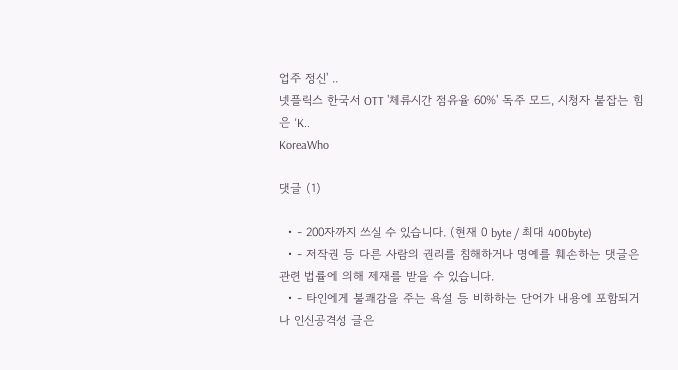업주 정신' ..
넷플릭스 한국서 OTT '체류시간 점유율 60%' 독주 모드, 시청자 붙잡는 힘은 'K..
KoreaWho

댓글 (1)

  • - 200자까지 쓰실 수 있습니다. (현재 0 byte / 최대 400byte)
  • - 저작권 등 다른 사람의 권리를 침해하거나 명예를 훼손하는 댓글은 관련 법률에 의해 제재를 받을 수 있습니다.
  • - 타인에게 불쾌감을 주는 욕설 등 비하하는 단어가 내용에 포함되거나 인신공격성 글은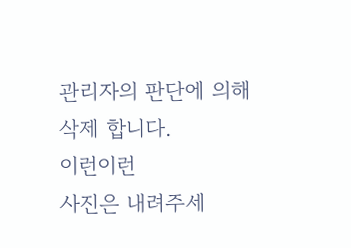관리자의 판단에 의해 삭제 합니다.
이런이런
사진은 내려주세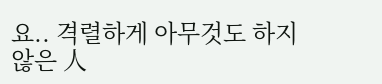요.. 격렬하게 아무것도 하지 않은 人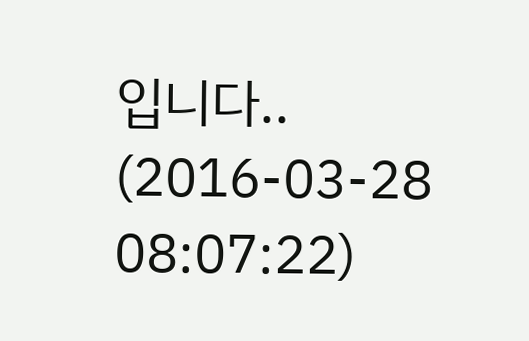입니다..   (2016-03-28 08:07:22)